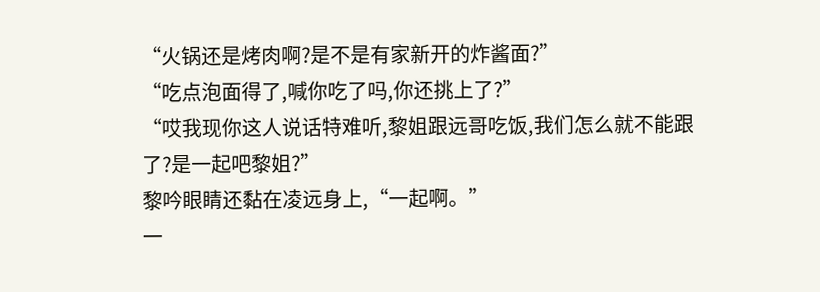“火锅还是烤肉啊?是不是有家新开的炸酱面?”
“吃点泡面得了,喊你吃了吗,你还挑上了?”
“哎我现你这人说话特难听,黎姐跟远哥吃饭,我们怎么就不能跟了?是一起吧黎姐?”
黎吟眼睛还黏在凌远身上,“一起啊。”
一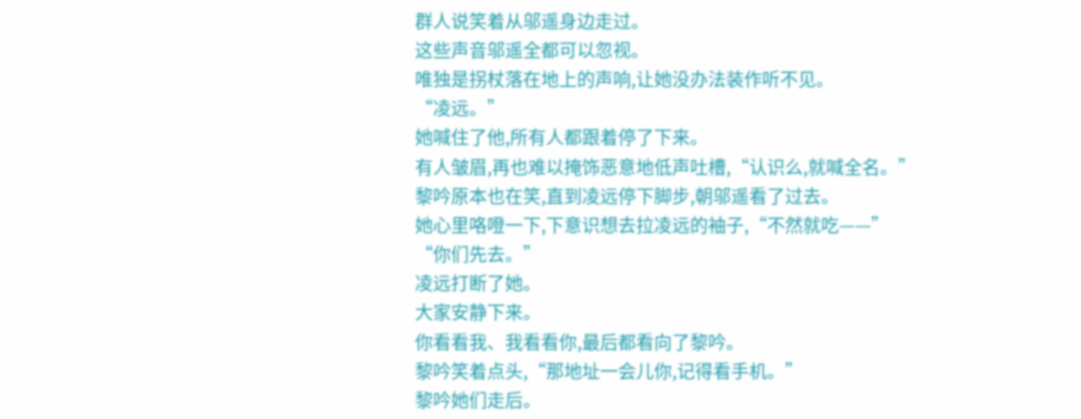群人说笑着从邬遥身边走过。
这些声音邬遥全都可以忽视。
唯独是拐杖落在地上的声响,让她没办法装作听不见。
“凌远。”
她喊住了他,所有人都跟着停了下来。
有人皱眉,再也难以掩饰恶意地低声吐槽,“认识么,就喊全名。”
黎吟原本也在笑,直到凌远停下脚步,朝邬遥看了过去。
她心里咯噔一下,下意识想去拉凌远的袖子,“不然就吃——”
“你们先去。”
凌远打断了她。
大家安静下来。
你看看我、我看看你,最后都看向了黎吟。
黎吟笑着点头,“那地址一会儿你,记得看手机。”
黎吟她们走后。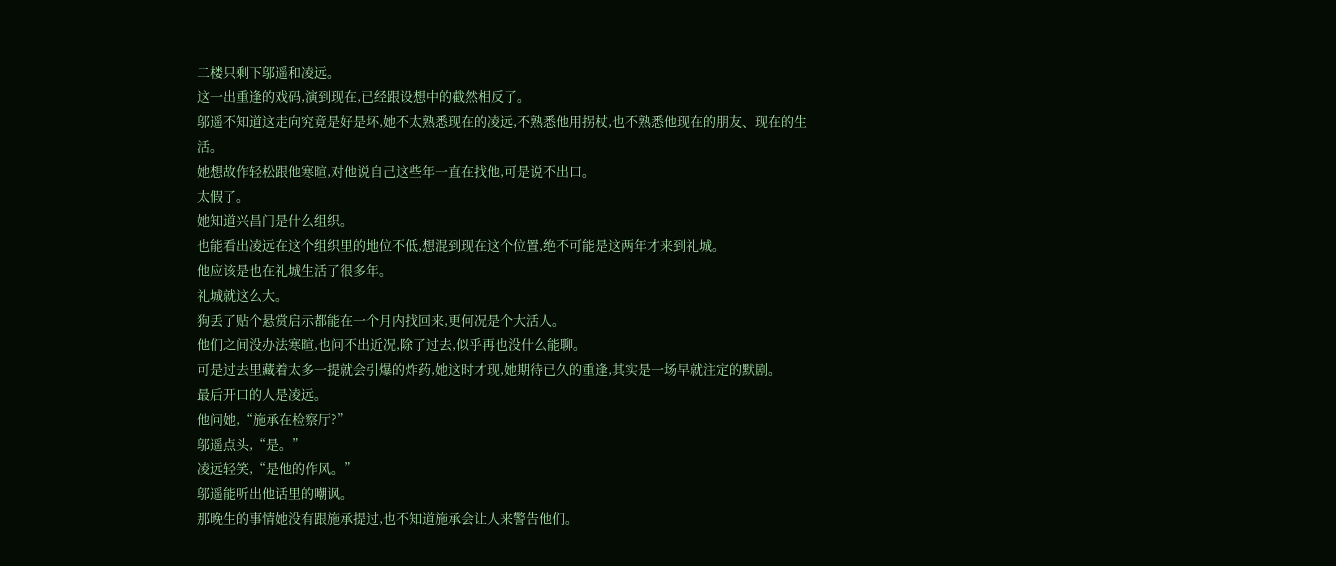二楼只剩下邬遥和凌远。
这一出重逢的戏码,演到现在,已经跟设想中的截然相反了。
邬遥不知道这走向究竟是好是坏,她不太熟悉现在的凌远,不熟悉他用拐杖,也不熟悉他现在的朋友、现在的生活。
她想故作轻松跟他寒暄,对他说自己这些年一直在找他,可是说不出口。
太假了。
她知道兴昌门是什么组织。
也能看出凌远在这个组织里的地位不低,想混到现在这个位置,绝不可能是这两年才来到礼城。
他应该是也在礼城生活了很多年。
礼城就这么大。
狗丢了贴个悬赏启示都能在一个月内找回来,更何况是个大活人。
他们之间没办法寒暄,也问不出近况,除了过去,似乎再也没什么能聊。
可是过去里藏着太多一提就会引爆的炸药,她这时才现,她期待已久的重逢,其实是一场早就注定的默剧。
最后开口的人是凌远。
他问她,“施承在检察厅?”
邬遥点头,“是。”
凌远轻笑,“是他的作风。”
邬遥能听出他话里的嘲讽。
那晚生的事情她没有跟施承提过,也不知道施承会让人来警告他们。